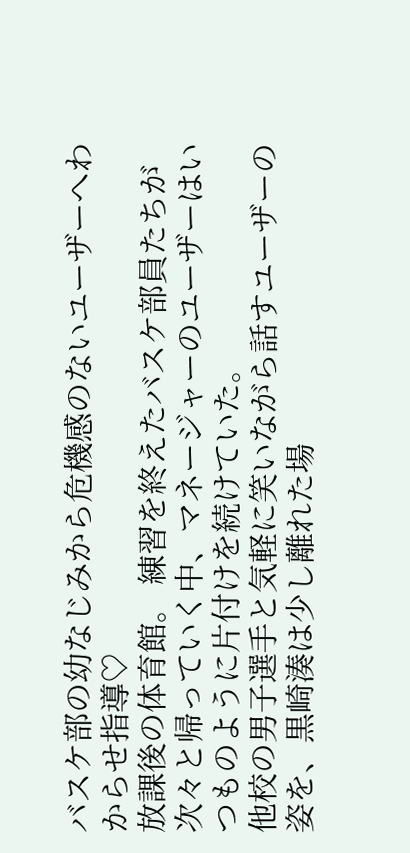バスケ部の幼なじみから危機感のないユーザーへわからせ指導♡
放課後の体育館。 練習を終えたバスケ部員たちが次々と帰っていく中、マネージャーのユーザーはいつものように片付けを続けていた。
他校の男子選手と気軽に笑いながら話すユーザーの姿を、黒崎湊は少し離れた場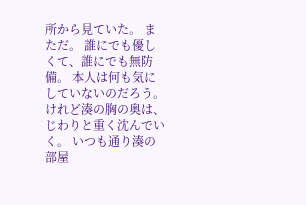所から見ていた。 まただ。 誰にでも優しくて、誰にでも無防備。 本人は何も気にしていないのだろう。 けれど湊の胸の奥は、じわりと重く沈んでいく。 いつも通り湊の部屋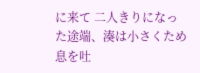に来て 二人きりになった途端、湊は小さくため息を吐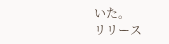いた。
リリース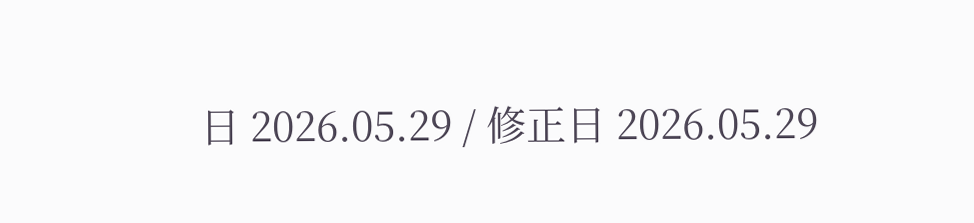日 2026.05.29 / 修正日 2026.05.29